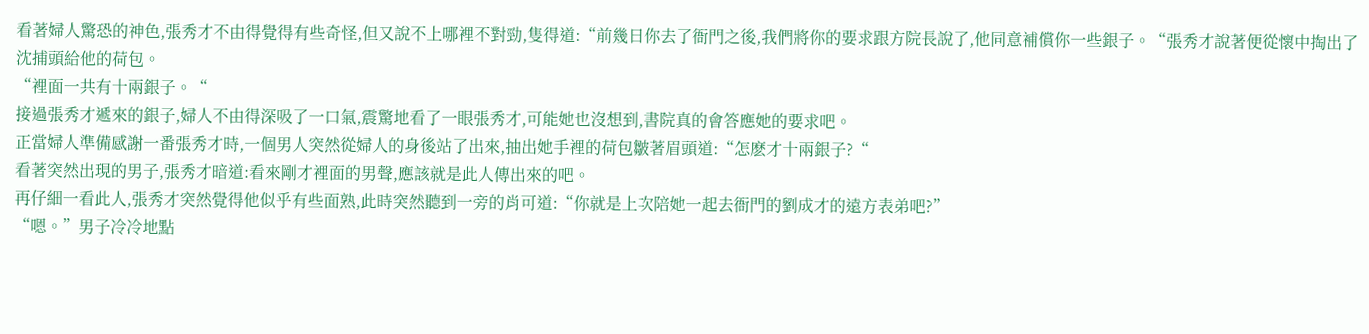看著婦人驚恐的神色,張秀才不由得覺得有些奇怪,但又說不上哪裡不對勁,隻得道:“前幾日你去了衙門之後,我們將你的要求跟方院長說了,他同意補償你一些銀子。“張秀才說著便從懷中掏出了沈捕頭給他的荷包。
“裡面一共有十兩銀子。“
接過張秀才遞來的銀子,婦人不由得深吸了一口氣,震驚地看了一眼張秀才,可能她也沒想到,書院真的會答應她的要求吧。
正當婦人準備感謝一番張秀才時,一個男人突然從婦人的身後站了出來,抽出她手裡的荷包皺著眉頭道:“怎麽才十兩銀子?“
看著突然出現的男子,張秀才暗道:看來剛才裡面的男聲,應該就是此人傳出來的吧。
再仔細一看此人,張秀才突然覺得他似乎有些面熟,此時突然聽到一旁的肖可道:“你就是上次陪她一起去衙門的劉成才的遠方表弟吧?”
“嗯。”男子冷冷地點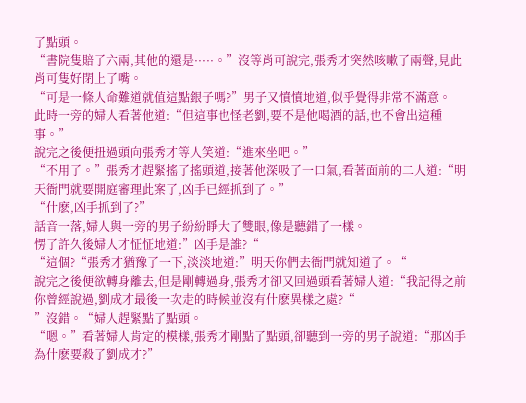了點頭。
“書院隻賠了六兩,其他的還是·····。”沒等肖可說完,張秀才突然咳嗽了兩聲,見此肖可隻好閉上了嘴。
“可是一條人命難道就值這點銀子嗎?”男子又憤憤地道,似乎覺得非常不滿意。
此時一旁的婦人看著他道:“但這事也怪老劉,要不是他喝酒的話,也不會出這種事。”
說完之後便扭過頭向張秀才等人笑道:“進來坐吧。”
“不用了。”張秀才趕緊搖了搖頭道,接著他深吸了一口氣,看著面前的二人道:“明天衙門就要開庭審理此案了,凶手已經抓到了。”
“什麽,凶手抓到了?”
話音一落,婦人與一旁的男子紛紛睜大了雙眼,像是聽錯了一樣。
愣了許久後婦人才怔怔地道:”凶手是誰?“
“這個?“張秀才猶豫了一下,淡淡地道:”明天你們去衙門就知道了。“
說完之後便欲轉身離去,但是剛轉過身,張秀才卻又回過頭看著婦人道:“我記得之前你曾經說過,劉成才最後一次走的時候並沒有什麽異樣之處?“
”沒錯。“婦人趕緊點了點頭。
“嗯。”看著婦人肯定的模樣,張秀才剛點了點頭,卻聽到一旁的男子說道:“那凶手為什麽要殺了劉成才?”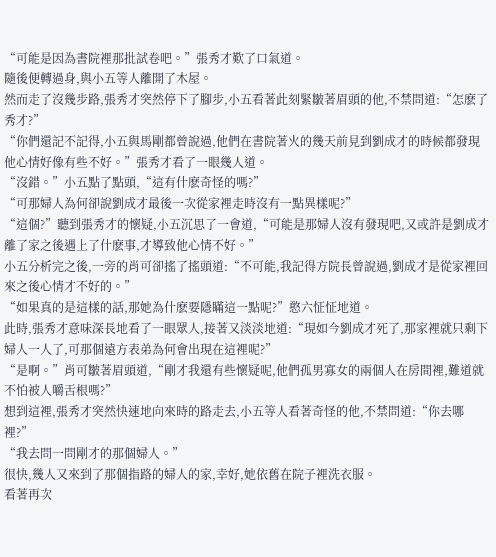“可能是因為書院裡那批試卷吧。”張秀才歎了口氣道。
隨後便轉過身,與小五等人離開了木屋。
然而走了沒幾步路,張秀才突然停下了腳步,小五看著此刻緊皺著眉頭的他,不禁問道:“怎麽了秀才?”
“你們還記不記得,小五與馬剛都曾說過,他們在書院著火的幾天前見到劉成才的時候都發現他心情好像有些不好。”張秀才看了一眼幾人道。
“沒錯。”小五點了點頭,“這有什麽奇怪的嗎?”
“可那婦人為何卻說劉成才最後一次從家裡走時沒有一點異樣呢?”
“這個?”聽到張秀才的懷疑,小五沉思了一會道,“可能是那婦人沒有發現吧,又或許是劉成才離了家之後遇上了什麽事,才導致他心情不好。”
小五分析完之後,一旁的肖可卻搖了搖頭道:“不可能,我記得方院長曾說過,劉成才是從家裡回來之後心情才不好的。”
“如果真的是這樣的話,那她為什麽要隱瞞這一點呢?”憨六怔怔地道。
此時,張秀才意味深長地看了一眼眾人,接著又淡淡地道:“現如今劉成才死了,那家裡就只剩下婦人一人了,可那個遠方表弟為何會出現在這裡呢?”
“是啊。”肖可皺著眉頭道,“剛才我還有些懷疑呢,他們孤男寡女的兩個人在房間裡,難道就不怕被人嚼舌根嗎?”
想到這裡,張秀才突然快速地向來時的路走去,小五等人看著奇怪的他,不禁問道:“你去哪裡?”
“我去問一問剛才的那個婦人。”
很快,幾人又來到了那個指路的婦人的家,幸好,她依舊在院子裡洗衣服。
看著再次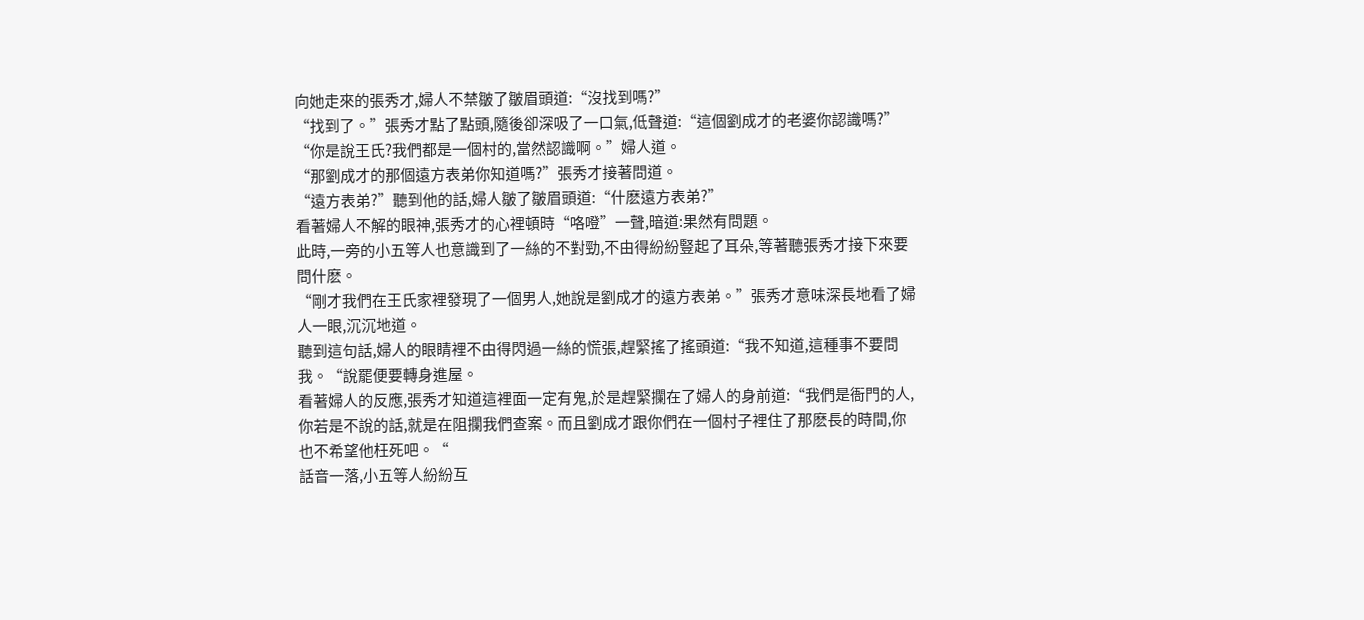向她走來的張秀才,婦人不禁皺了皺眉頭道:“沒找到嗎?”
“找到了。”張秀才點了點頭,隨後卻深吸了一口氣,低聲道:“這個劉成才的老婆你認識嗎?”
“你是說王氏?我們都是一個村的,當然認識啊。”婦人道。
“那劉成才的那個遠方表弟你知道嗎?”張秀才接著問道。
“遠方表弟?”聽到他的話,婦人皺了皺眉頭道:“什麽遠方表弟?”
看著婦人不解的眼神,張秀才的心裡頓時“咯噔”一聲,暗道:果然有問題。
此時,一旁的小五等人也意識到了一絲的不對勁,不由得紛紛豎起了耳朵,等著聽張秀才接下來要問什麽。
“剛才我們在王氏家裡發現了一個男人,她說是劉成才的遠方表弟。”張秀才意味深長地看了婦人一眼,沉沉地道。
聽到這句話,婦人的眼睛裡不由得閃過一絲的慌張,趕緊搖了搖頭道:“我不知道,這種事不要問我。“說罷便要轉身進屋。
看著婦人的反應,張秀才知道這裡面一定有鬼,於是趕緊攔在了婦人的身前道:“我們是衙門的人,你若是不說的話,就是在阻攔我們查案。而且劉成才跟你們在一個村子裡住了那麽長的時間,你也不希望他枉死吧。“
話音一落,小五等人紛紛互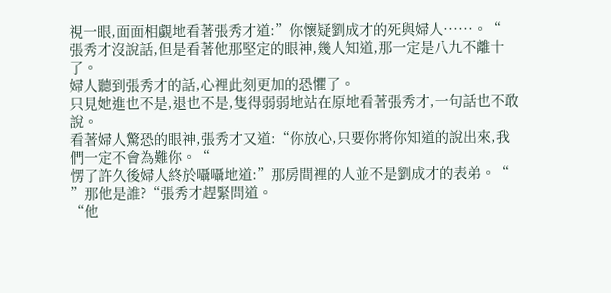視一眼,面面相覷地看著張秀才道:”你懷疑劉成才的死與婦人······。“
張秀才沒說話,但是看著他那堅定的眼神,幾人知道,那一定是八九不離十了。
婦人聽到張秀才的話,心裡此刻更加的恐懼了。
只見她進也不是,退也不是,隻得弱弱地站在原地看著張秀才,一句話也不敢說。
看著婦人驚恐的眼神,張秀才又道:“你放心,只要你將你知道的說出來,我們一定不會為難你。“
愣了許久後婦人終於囁囁地道:”那房間裡的人並不是劉成才的表弟。“
”那他是誰?“張秀才趕緊問道。
“他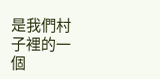是我們村子裡的一個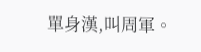單身漢,叫周軍。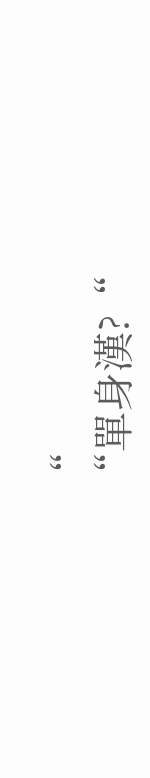“
“單身漢?“